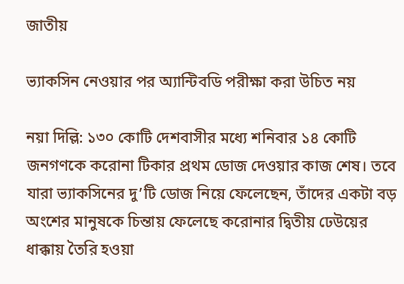জাতীয়

ভ্যাকসিন নেওয়ার পর অ্যান্টিবডি পরীক্ষা করা উচিত নয়

নয়া দিল্লি: ১৩০ কোটি দেশবাসীর মধ্যে শনিবার ১৪ কোটি জনগণকে করোনা টিকার প্রথম ডোজ দেওয়ার কাজ শেষ। তবে যারা ভ্যাকসিনের দু’টি ডোজ নিয়ে ফেলেছেন, তাঁদের একটা বড় অংশের মানুষকে চিন্তায় ফেলেছে করোনার দ্বিতীয় ঢেউয়ের ধাক্কায় তৈরি হওয়া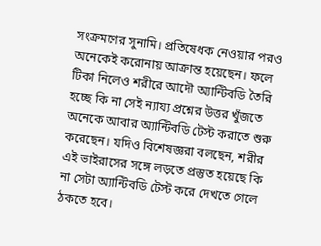সংক্রমণের সুনামি। প্রতিষেধক নেওয়ার পরও অনেকেই করোনায় আক্রান্ত হয়েছেন। ফলে টিকা নিলেও শরীরে আদৌ অ্যান্টিবডি তৈরি হচ্ছে কি না সেই ন্যায্য প্রশ্নের উত্তর খুঁজতে অনেকে আবার অ্যান্টিবডি টেস্ট করাতে শুরু করেছেন। যদিও বিশেষজ্ঞরা বলছেন, শরীর এই ভাইরাসের সঙ্গে লড়তে প্রস্তুত হয়েছে কি না সেটা অ্যান্টিবডি টেস্ট করে দেখতে গেলে ঠকতে হবে।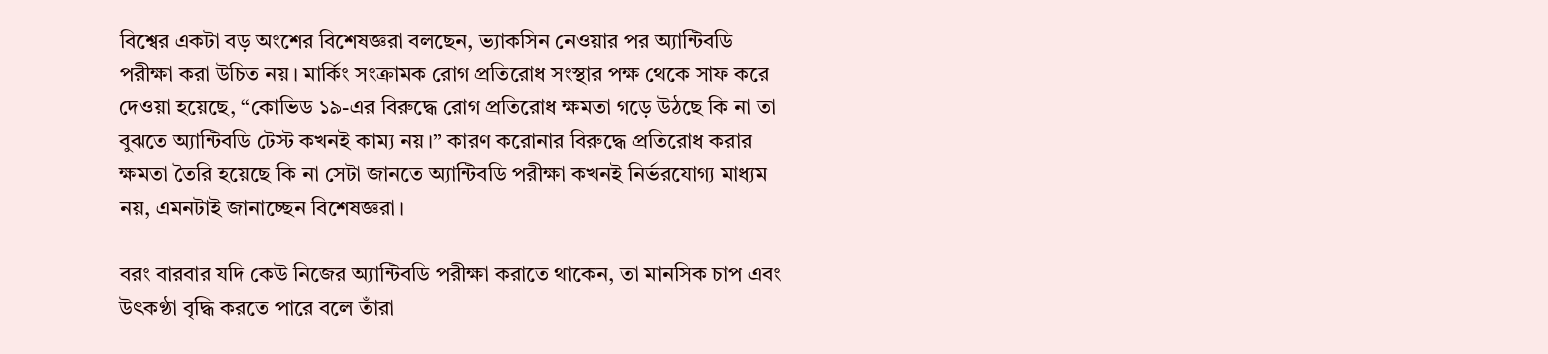বিশ্বের একটা বড় অংশের বিশেষজ্ঞরা বলছেন, ভ্যাকসিন নেওয়ার পর অ্যান্টিবডি পরীক্ষা করা উচিত নয়। মার্কিং সংক্রামক রোগ প্রতিরোধ সংস্থার পক্ষ থেকে সাফ করে দেওয়া হয়েছে, “কোভিড ১৯-এর বিরুদ্ধে রোগ প্রতিরোধ ক্ষমতা গড়ে উঠছে কি না তা বুঝতে অ্যান্টিবডি টেস্ট কখনই কাম্য নয়।” কারণ করোনার বিরুদ্ধে প্রতিরোধ করার ক্ষমতা তৈরি হয়েছে কি না সেটা জানতে অ্যান্টিবডি পরীক্ষা কখনই নির্ভরযোগ্য মাধ্যম নয়, এমনটাই জানাচ্ছেন বিশেষজ্ঞরা।

বরং বারবার যদি কেউ নিজের অ্যান্টিবডি পরীক্ষা করাতে থাকেন, তা মানসিক চাপ এবং উৎকণ্ঠা বৃদ্ধি করতে পারে বলে তাঁরা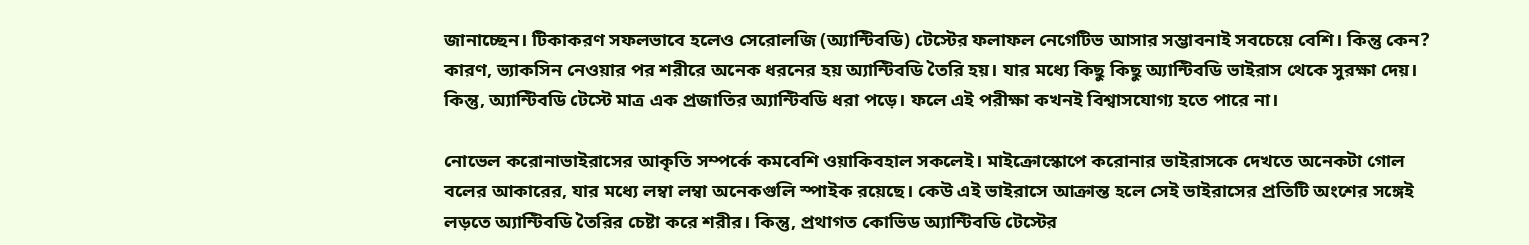জানাচ্ছেন। টিকাকরণ সফলভাবে হলেও সেরোলজি (অ্যান্টিবডি) টেস্টের ফলাফল নেগেটিভ আসার সম্ভাবনাই সবচেয়ে বেশি। কিন্তু কেন? কারণ, ভ্যাকসিন নেওয়ার পর শরীরে অনেক ধরনের হয় অ্যান্টিবডি তৈরি হয়। যার মধ্যে কিছু কিছু অ্যান্টিবডি ভাইরাস থেকে সুরক্ষা দেয়। কিন্তু, অ্যান্টিবডি টেস্টে মাত্র এক প্রজাতির অ্যান্টিবডি ধরা পড়ে। ফলে এই পরীক্ষা কখনই বিশ্বাসযোগ্য হতে পারে না।

নোভেল করোনাভাইরাসের আকৃতি সম্পর্কে কমবেশি ওয়াকিবহাল সকলেই। মাইক্রোস্কোপে করোনার ভাইরাসকে দেখতে অনেকটা গোল বলের আকারের, যার মধ্যে লম্বা লম্বা অনেকগুলি স্পাইক রয়েছে। কেউ এই ভাইরাসে আক্রান্ত হলে সেই ভাইরাসের প্রতিটি অংশের সঙ্গেই লড়তে অ্যান্টিবডি তৈরির চেষ্টা করে শরীর। কিন্তু, প্রথাগত কোভিড অ্যান্টিবডি টেস্টের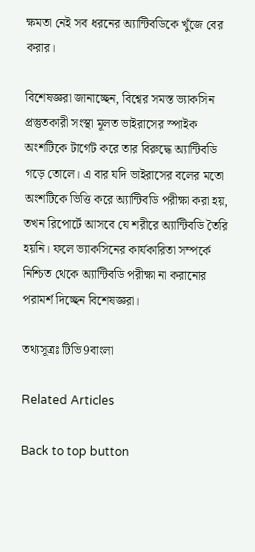ক্ষমতা নেই সব ধরনের অ্যান্টিবডিকে খুঁজে বের করার।

বিশেষজ্ঞরা জানাচ্ছেন, বিশ্বের সমস্ত ভ্যাকসিন প্রস্তুতকারী সংস্থা মূলত ভাইরাসের স্পাইক অংশটিকে টার্গেট করে তার বিরুদ্ধে অ্যান্টিবডি গড়ে তোলে। এ বার যদি ভাইরাসের বলের মতো অংশটিকে ভিত্তি করে অ্যান্টিবডি পরীক্ষা করা হয়, তখন রিপোর্টে আসবে যে শরীরে অ্যান্টিবডি তৈরি হয়নি। ফলে ভ্যাকসিনের কার্যকারিতা সম্পর্কে নিশ্চিত থেকে অ্যান্টিবডি পরীক্ষা না করানোর পরামর্শ দিচ্ছেন বিশেষজ্ঞরা।

তথ্যসূত্রঃ টিভি9বাংলা

Related Articles

Back to top button